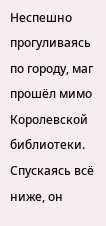Неспешно прогуливаясь по городу, маг прошёл мимо Королевской библиотеки. Спускаясь всё ниже, он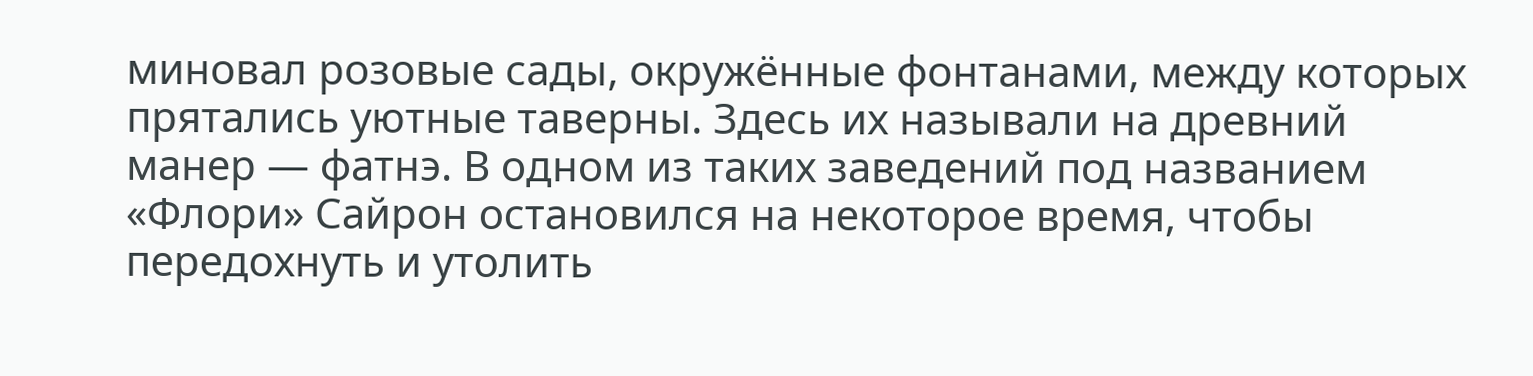миновал розовые сады, окружённые фонтанами, между которых прятались уютные таверны. Здесь их называли на древний манер — фатнэ. В одном из таких заведений под названием «Флори» Сайрон остановился на некоторое время, чтобы передохнуть и утолить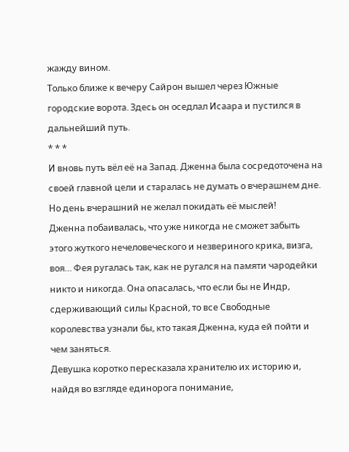жажду вином.
Только ближе к вечеру Сайрон вышел через Южные городские ворота. Здесь он оседлал Исаара и пустился в дальнейший путь.
* * *
И вновь путь вёл её на Запад. Дженна была сосредоточена на своей главной цели и старалась не думать о вчерашнем дне. Но день вчерашний не желал покидать её мыслей!
Дженна побаивалась, что уже никогда не сможет забыть этого жуткого нечеловеческого и незвериного крика, визга, воя… Фея ругалась так, как не ругался на памяти чародейки никто и никогда. Она опасалась, что если бы не Индр, сдерживающий силы Красной, то все Свободные королевства узнали бы, кто такая Дженна, куда ей пойти и чем заняться.
Девушка коротко пересказала хранителю их историю и, найдя во взгляде единорога понимание,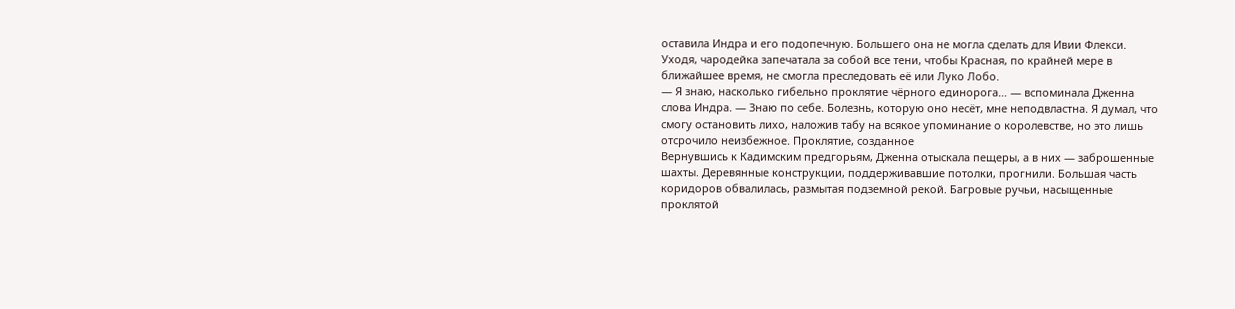оставила Индра и его подопечную. Большего она не могла сделать для Ивии Флекси. Уходя, чародейка запечатала за собой все тени, чтобы Красная, по крайней мере в ближайшее время, не смогла преследовать её или Луко Лобо.
— Я знаю, насколько гибельно проклятие чёрного единорога… — вспоминала Дженна слова Индра. — Знаю по себе. Болезнь, которую оно несёт, мне неподвластна. Я думал, что смогу остановить лихо, наложив табу на всякое упоминание о королевстве, но это лишь отсрочило неизбежное. Проклятие, созданное
Вернувшись к Кадимским предгорьям, Дженна отыскала пещеры, а в них — заброшенные шахты. Деревянные конструкции, поддерживавшие потолки, прогнили. Большая часть коридоров обвалилась, размытая подземной рекой. Багровые ручьи, насыщенные проклятой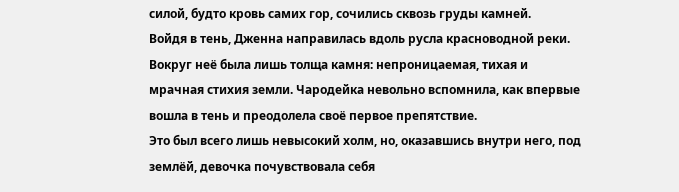силой, будто кровь самих гор, сочились сквозь груды камней.
Войдя в тень, Дженна направилась вдоль русла красноводной реки. Вокруг неё была лишь толща камня: непроницаемая, тихая и мрачная стихия земли. Чародейка невольно вспомнила, как впервые вошла в тень и преодолела своё первое препятствие.
Это был всего лишь невысокий холм, но, оказавшись внутри него, под землёй, девочка почувствовала себя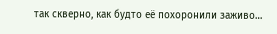так скверно, как будто её похоронили заживо…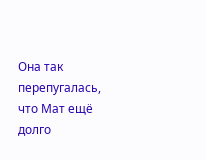Она так перепугалась, что Мат ещё долго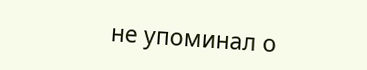не упоминал о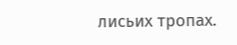лисьих тропах.